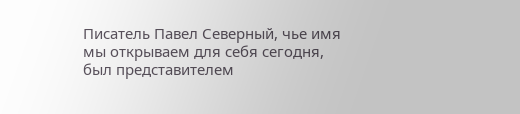Писатель Павел Северный, чье имя мы открываем для себя сегодня, был представителем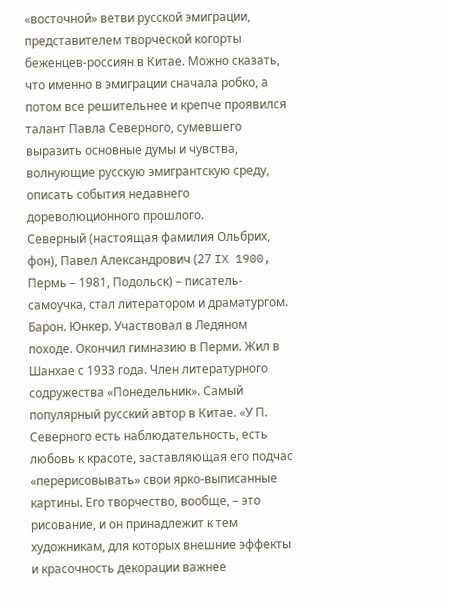«восточной» ветви русской эмиграции, представителем творческой когорты беженцев-россиян в Китае. Можно сказать, что именно в эмиграции сначала робко, а потом все решительнее и крепче проявился талант Павла Северного, сумевшего выразить основные думы и чувства, волнующие русскую эмигрантскую среду, описать события недавнего дореволюционного прошлого.
Северный (настоящая фамилия Ольбрих, фон), Павел Александрович (27 IX 1900, Пермь – 1981, Подольск) – писатель-самоучка, стал литератором и драматургом. Барон. Юнкер. Участвовал в Ледяном походе. Окончил гимназию в Перми. Жил в Шанхае с 1933 года. Член литературного содружества «Понедельник». Самый популярный русский автор в Китае. «У П. Северного есть наблюдательность, есть любовь к красоте, заставляющая его подчас «перерисовывать» свои ярко-выписанные картины. Его творчество, вообще, – это рисование, и он принадлежит к тем художникам, для которых внешние эффекты и красочность декорации важнее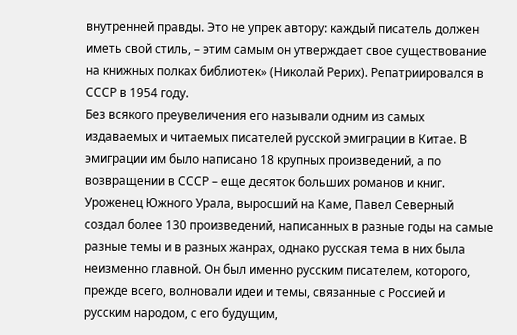внутренней правды. Это не упрек автору: каждый писатель должен иметь свой стиль, – этим самым он утверждает свое существование на книжных полках библиотек» (Николай Рерих). Репатриировался в СССР в 1954 году.
Без всякого преувеличения его называли одним из самых издаваемых и читаемых писателей русской эмиграции в Китае. В эмиграции им было написано 18 крупных произведений, а по возвращении в СССР – еще десяток больших романов и книг. Уроженец Южного Урала, выросший на Каме, Павел Северный создал более 130 произведений, написанных в разные годы на самые разные темы и в разных жанрах, однако русская тема в них была неизменно главной. Он был именно русским писателем, которого, прежде всего, волновали идеи и темы, связанные с Россией и русским народом, с его будущим,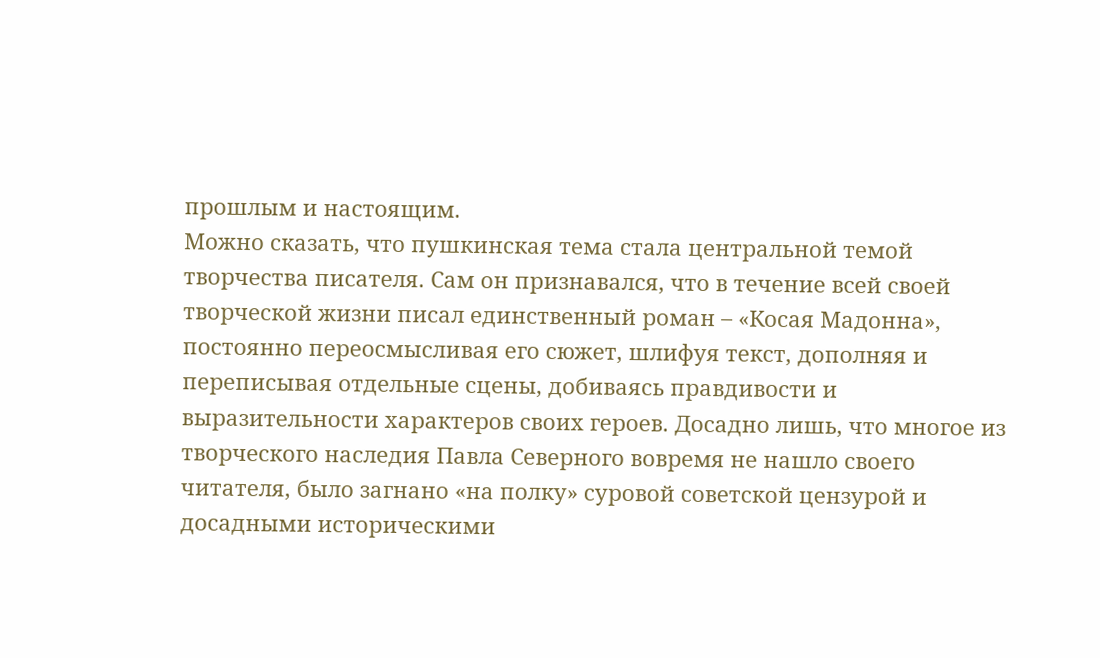прошлым и настоящим.
Можно сказать, что пушкинская тема стала центральной темой творчества писателя. Сам он признавался, что в течение всей своей творческой жизни писал единственный роман – «Косая Мадонна», постоянно переосмысливая его сюжет, шлифуя текст, дополняя и переписывая отдельные сцены, добиваясь правдивости и выразительности характеров своих героев. Досадно лишь, что многое из творческого наследия Павла Северного вовремя не нашло своего читателя, было загнано «на полку» суровой советской цензурой и досадными историческими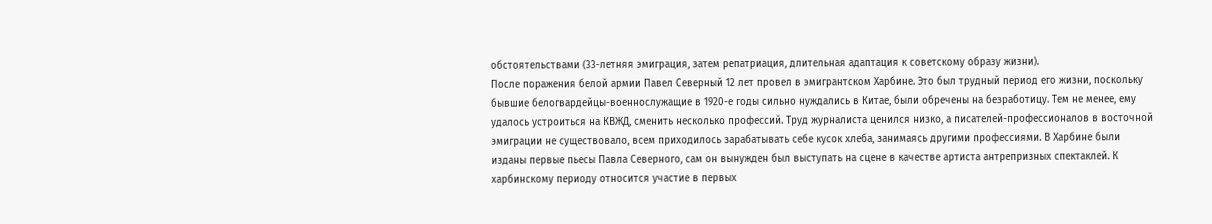обстоятельствами (33-летняя эмиграция, затем репатриация, длительная адаптация к советскому образу жизни).
После поражения белой армии Павел Северный 12 лет провел в эмигрантском Харбине. Это был трудный период его жизни, поскольку бывшие белогвардейцы-военнослужащие в 1920-е годы сильно нуждались в Китае, были обречены на безработицу. Тем не менее, ему удалось устроиться на КВЖД, сменить несколько профессий. Труд журналиста ценился низко, а писателей-профессионалов в восточной эмиграции не существовало, всем приходилось зарабатывать себе кусок хлеба, занимаясь другими профессиями. В Харбине были изданы первые пьесы Павла Северного, сам он вынужден был выступать на сцене в качестве артиста антрепризных спектаклей. К харбинскому периоду относится участие в первых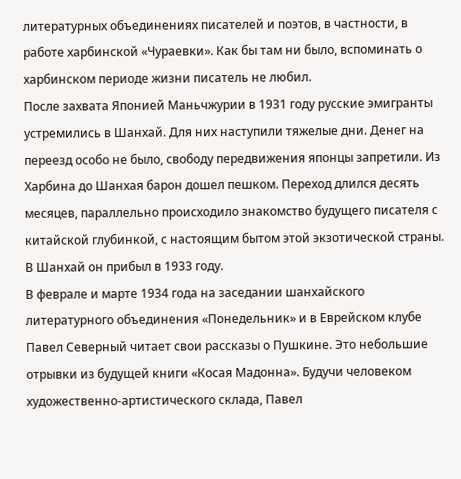литературных объединениях писателей и поэтов, в частности, в работе харбинской «Чураевки». Как бы там ни было, вспоминать о харбинском периоде жизни писатель не любил.
После захвата Японией Маньчжурии в 1931 году русские эмигранты устремились в Шанхай. Для них наступили тяжелые дни. Денег на переезд особо не было, свободу передвижения японцы запретили. Из Харбина до Шанхая барон дошел пешком. Переход длился десять месяцев, параллельно происходило знакомство будущего писателя с китайской глубинкой, с настоящим бытом этой экзотической страны. В Шанхай он прибыл в 1933 году.
В феврале и марте 1934 года на заседании шанхайского литературного объединения «Понедельник» и в Еврейском клубе Павел Северный читает свои рассказы о Пушкине. Это небольшие отрывки из будущей книги «Косая Мадонна». Будучи человеком художественно-артистического склада, Павел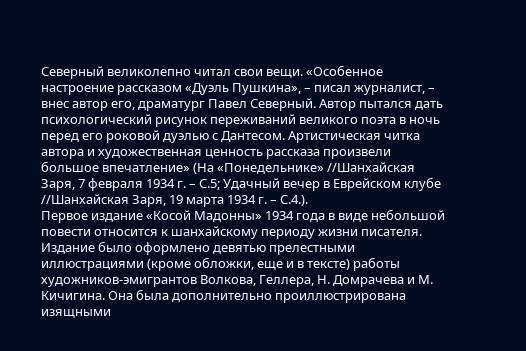Северный великолепно читал свои вещи. «Особенное настроение рассказом «Дуэль Пушкина», – писал журналист, – внес автор его, драматург Павел Северный. Автор пытался дать психологический рисунок переживаний великого поэта в ночь перед его роковой дуэлью с Дантесом. Артистическая читка автора и художественная ценность рассказа произвели большое впечатление» (На «Понедельнике» //Шанхайская Заря, 7 февраля 1934 г. – С.5; Удачный вечер в Еврейском клубе //Шанхайская Заря, 19 марта 1934 г. – С.4.).
Первое издание «Косой Мадонны» 1934 года в виде небольшой повести относится к шанхайскому периоду жизни писателя. Издание было оформлено девятью прелестными иллюстрациями (кроме обложки, еще и в тексте) работы художников-эмигрантов Волкова, Геллера, Н. Домрачева и М. Кичигина. Она была дополнительно проиллюстрирована изящными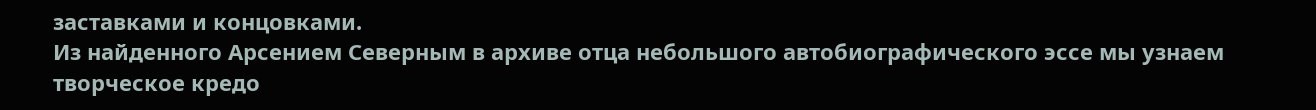заставками и концовками.
Из найденного Арсением Северным в архиве отца небольшого автобиографического эссе мы узнаем творческое кредо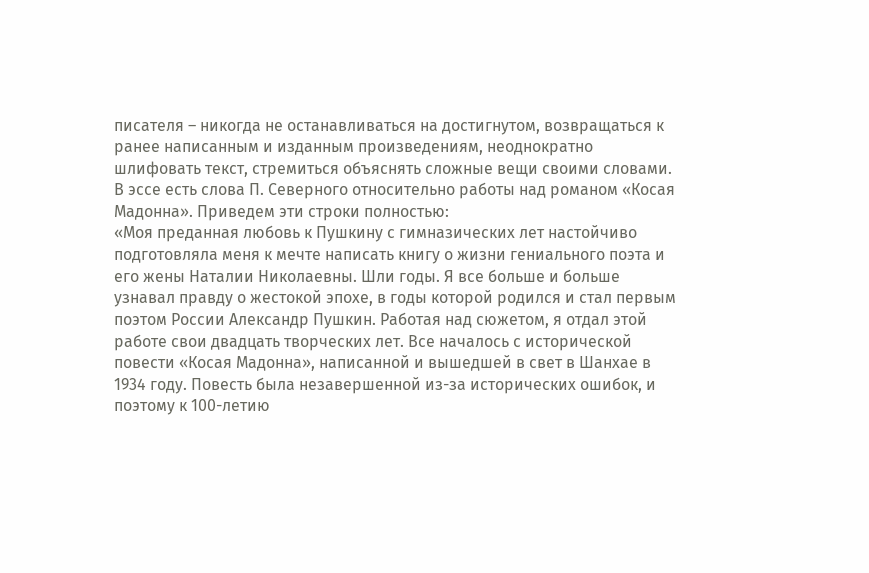писателя – никогда не останавливаться на достигнутом, возвращаться к ранее написанным и изданным произведениям, неоднократно шлифовать текст, стремиться объяснять сложные вещи своими словами. В эссе есть слова П. Северного относительно работы над романом «Косая Мадонна». Приведем эти строки полностью:
«Моя преданная любовь к Пушкину с гимназических лет настойчиво подготовляла меня к мечте написать книгу о жизни гениального поэта и его жены Наталии Николаевны. Шли годы. Я все больше и больше узнавал правду о жестокой эпохе, в годы которой родился и стал первым поэтом России Александр Пушкин. Работая над сюжетом, я отдал этой работе свои двадцать творческих лет. Все началось с исторической повести «Косая Мадонна», написанной и вышедшей в свет в Шанхае в 1934 году. Повесть была незавершенной из-за исторических ошибок, и поэтому к 100-летию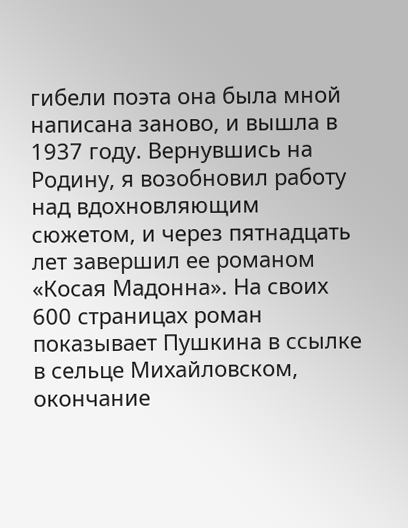гибели поэта она была мной написана заново, и вышла в 1937 году. Вернувшись на Родину, я возобновил работу над вдохновляющим сюжетом, и через пятнадцать лет завершил ее романом «Косая Мадонна». На своих 600 страницах роман показывает Пушкина в ссылке в сельце Михайловском, окончание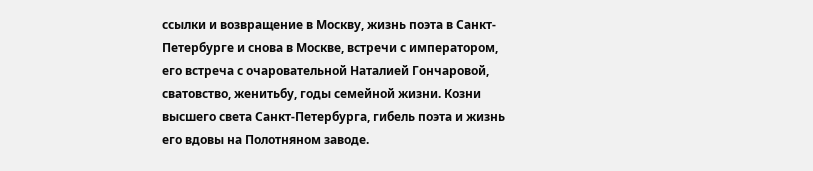ссылки и возвращение в Москву, жизнь поэта в Санкт-Петербурге и снова в Москве, встречи с императором, его встреча с очаровательной Наталией Гончаровой, сватовство, женитьбу, годы семейной жизни. Козни высшего света Санкт-Петербурга, гибель поэта и жизнь его вдовы на Полотняном заводе.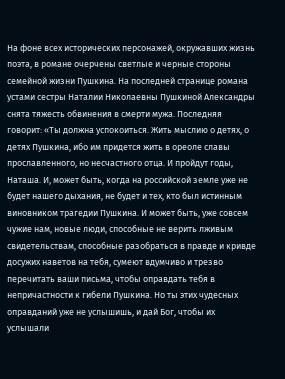На фоне всех исторических персонажей, окружавших жизнь поэта, в романе очерчены светлые и черные стороны семейной жизни Пушкина. На последней странице романа устами сестры Наталии Николаевны Пушкиной Александры снята тяжесть обвинения в смерти мужа. Последняя говорит: «Ты должна успокоиться. Жить мыслию о детях, о детях Пушкина, ибо им придется жить в ореоле славы прославленного, но несчастного отца. И пройдут годы, Наташа. И, может быть, когда на российской земле уже не будет нашего дыхания, не будет и тех, кто был истинным виновником трагедии Пушкина. И может быть, уже совсем чужие нам, новые люди, способные не верить лживым свидетельствам, способные разобраться в правде и кривде досужих наветов на тебя, сумеют вдумчиво и трезво перечитать ваши письма, чтобы оправдать тебя в непричастности к гибели Пушкина. Но ты этих чудесных оправданий уже не услышишь, и дай Бог, чтобы их услышали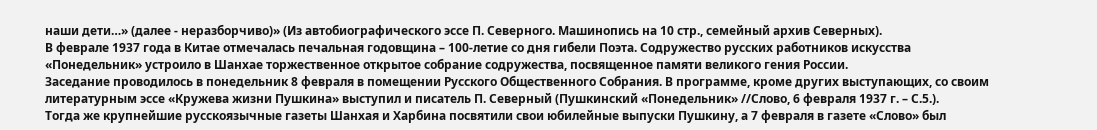наши дети…» (далее - неразборчиво)» (Из автобиографического эссе П. Северного. Машинопись на 10 стр., семейный архив Северных).
В феврале 1937 года в Китае отмечалась печальная годовщина – 100-летие со дня гибели Поэта. Содружество русских работников искусства «Понедельник» устроило в Шанхае торжественное открытое собрание содружества, посвященное памяти великого гения России.
Заседание проводилось в понедельник 8 февраля в помещении Русского Общественного Собрания. В программе, кроме других выступающих, со своим литературным эссе «Кружева жизни Пушкина» выступил и писатель П. Северный (Пушкинский «Понедельник» //Слово, 6 февраля 1937 г. – С.5.).
Тогда же крупнейшие русскоязычные газеты Шанхая и Харбина посвятили свои юбилейные выпуски Пушкину, а 7 февраля в газете «Слово» был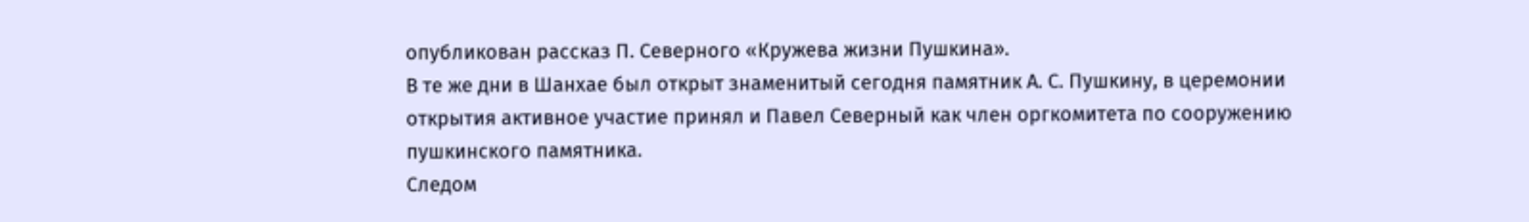опубликован рассказ П. Северного «Кружева жизни Пушкина».
В те же дни в Шанхае был открыт знаменитый сегодня памятник А. С. Пушкину, в церемонии открытия активное участие принял и Павел Северный как член оргкомитета по сооружению пушкинского памятника.
Следом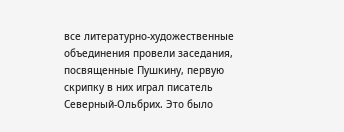все литературно-художественные объединения провели заседания, посвященные Пушкину, первую скрипку в них играл писатель Северный-Ольбрих. Это было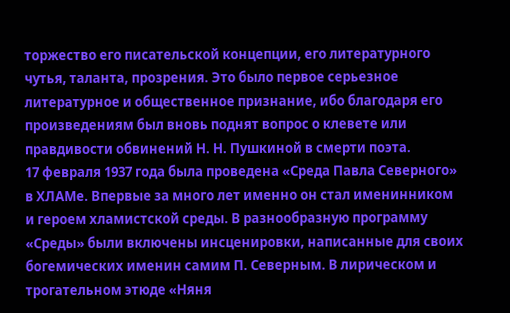торжество его писательской концепции, его литературного чутья, таланта, прозрения. Это было первое серьезное литературное и общественное признание, ибо благодаря его произведениям был вновь поднят вопрос о клевете или правдивости обвинений Н. Н. Пушкиной в смерти поэта.
17 февраля 1937 года была проведена «Среда Павла Северного» в ХЛАМе. Впервые за много лет именно он стал именинником и героем хламистской среды. В разнообразную программу «Среды» были включены инсценировки, написанные для своих богемических именин самим П. Северным. В лирическом и трогательном этюде «Няня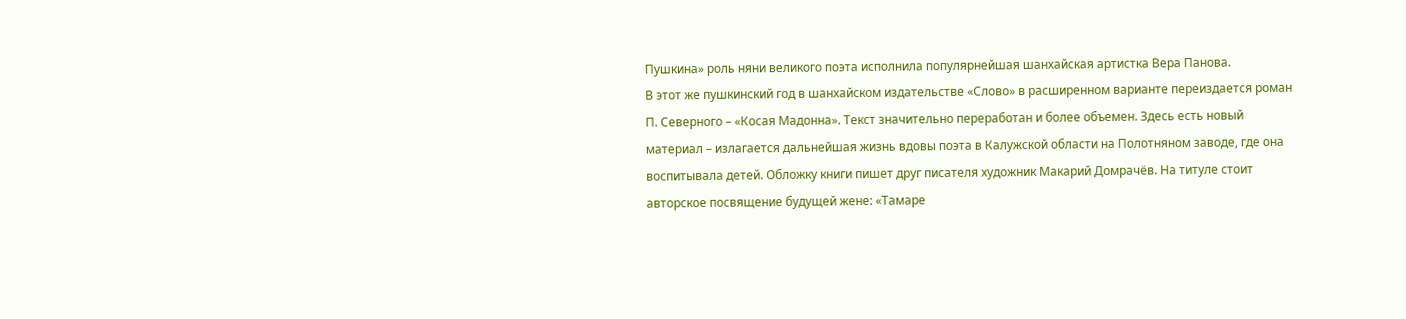Пушкина» роль няни великого поэта исполнила популярнейшая шанхайская артистка Вера Панова.
В этот же пушкинский год в шанхайском издательстве «Слово» в расширенном варианте переиздается роман П. Северного – «Косая Мадонна». Текст значительно переработан и более объемен. Здесь есть новый материал – излагается дальнейшая жизнь вдовы поэта в Калужской области на Полотняном заводе, где она воспитывала детей. Обложку книги пишет друг писателя художник Макарий Домрачёв. На титуле стоит авторское посвящение будущей жене: «Тамаре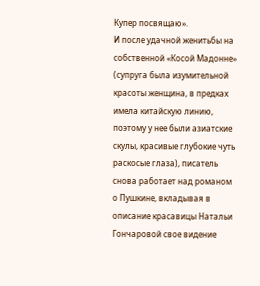Купер посвящаю».
И после удачной женитьбы на собственной «Косой Мадонне» (супруга была изумительной красоты женщина, в предках имела китайскую линию, поэтому у нее были азиатские скулы, красивые глубокие чуть раскосые глаза), писатель снова работает над романом о Пушкине, вкладывая в описание красавицы Натальи Гончаровой свое видение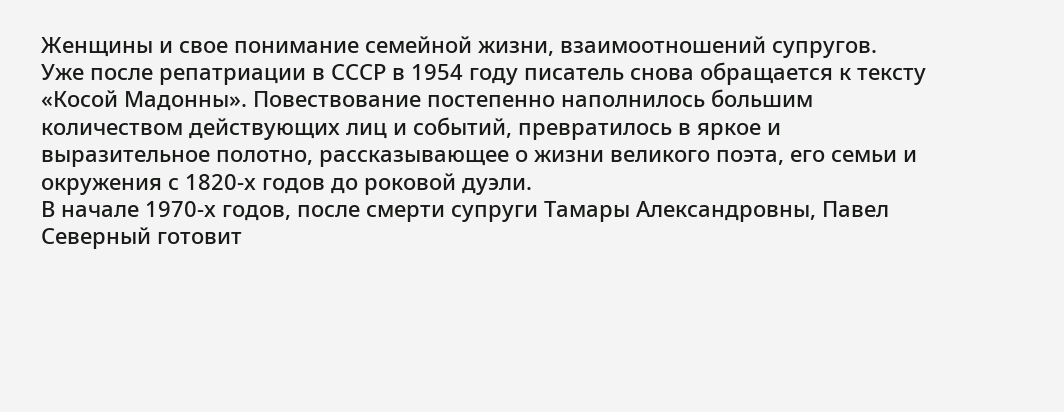Женщины и свое понимание семейной жизни, взаимоотношений супругов.
Уже после репатриации в СССР в 1954 году писатель снова обращается к тексту «Косой Мадонны». Повествование постепенно наполнилось большим количеством действующих лиц и событий, превратилось в яркое и выразительное полотно, рассказывающее о жизни великого поэта, его семьи и окружения с 1820-х годов до роковой дуэли.
В начале 1970-х годов, после смерти супруги Тамары Александровны, Павел Северный готовит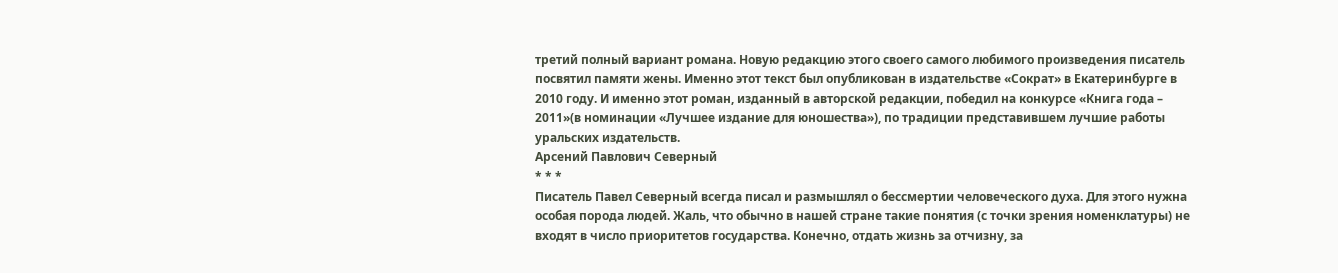третий полный вариант романа. Новую редакцию этого своего самого любимого произведения писатель посвятил памяти жены. Именно этот текст был опубликован в издательстве «Сократ» в Екатеринбурге в 2010 году. И именно этот роман, изданный в авторской редакции, победил на конкурсе «Книга года – 2011»(в номинации «Лучшее издание для юношества»), по традиции представившем лучшие работы уральских издательств.
Арсений Павлович Северный
* * *
Писатель Павел Северный всегда писал и размышлял о бессмертии человеческого духа. Для этого нужна особая порода людей. Жаль, что обычно в нашей стране такие понятия (с точки зрения номенклатуры) не входят в число приоритетов государства. Конечно, отдать жизнь за отчизну, за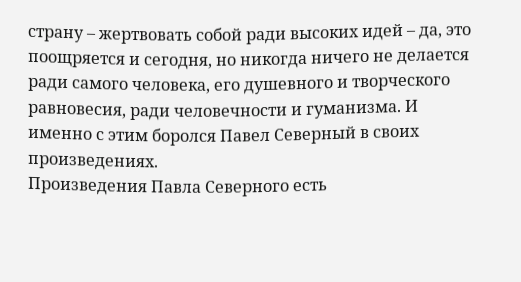страну – жертвовать собой ради высоких идей – да, это поощряется и сегодня, но никогда ничего не делается ради самого человека, его душевного и творческого равновесия, ради человечности и гуманизма. И именно с этим боролся Павел Северный в своих произведениях.
Произведения Павла Северного есть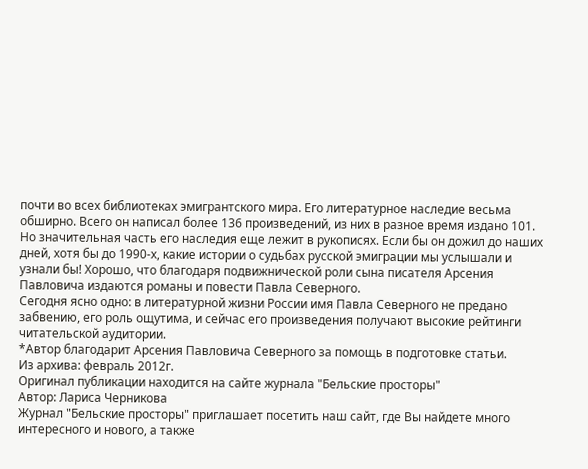почти во всех библиотеках эмигрантского мира. Его литературное наследие весьма обширно. Всего он написал более 136 произведений, из них в разное время издано 101. Но значительная часть его наследия еще лежит в рукописях. Если бы он дожил до наших дней, хотя бы до 1990-х, какие истории о судьбах русской эмиграции мы услышали и узнали бы! Хорошо, что благодаря подвижнической роли сына писателя Арсения Павловича издаются романы и повести Павла Северного.
Сегодня ясно одно: в литературной жизни России имя Павла Северного не предано забвению, его роль ощутима, и сейчас его произведения получают высокие рейтинги читательской аудитории.
*Автор благодарит Арсения Павловича Северного за помощь в подготовке статьи.
Из архива: февраль 2012г.
Оригинал публикации находится на сайте журнала "Бельские просторы"
Автор: Лариса Черникова
Журнал "Бельские просторы" приглашает посетить наш сайт, где Вы найдете много интересного и нового, а также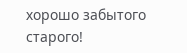хорошо забытого старого!